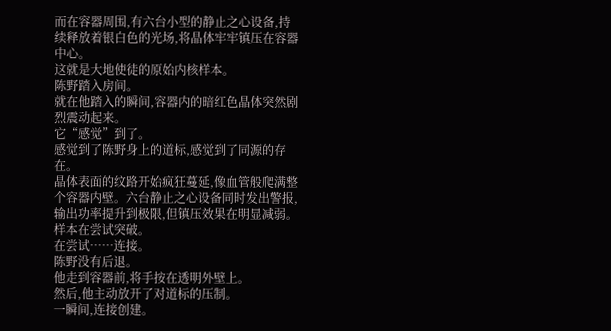而在容器周围,有六台小型的静止之心设备,持续释放着银白色的光场,将晶体牢牢镇压在容器中心。
这就是大地使徒的原始内核样本。
陈野踏入房间。
就在他踏入的瞬间,容器内的暗红色晶体突然剧烈震动起来。
它“感觉”到了。
感觉到了陈野身上的道标,感觉到了同源的存在。
晶体表面的纹路开始疯狂蔓延,像血管般爬满整个容器内壁。六台静止之心设备同时发出警报,输出功率提升到极限,但镇压效果在明显减弱。
样本在尝试突破。
在尝试……连接。
陈野没有后退。
他走到容器前,将手按在透明外壁上。
然后,他主动放开了对道标的压制。
一瞬间,连接创建。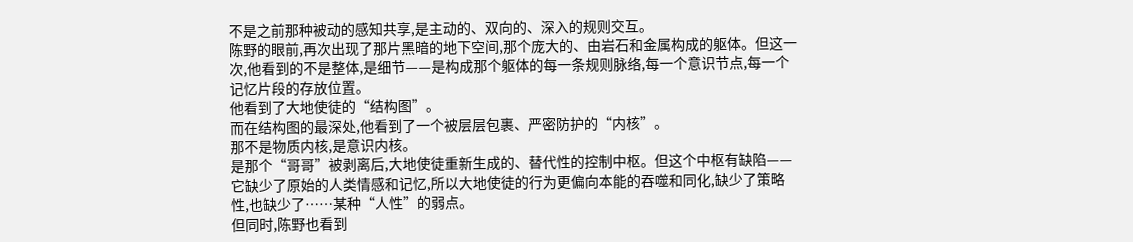不是之前那种被动的感知共享,是主动的、双向的、深入的规则交互。
陈野的眼前,再次出现了那片黑暗的地下空间,那个庞大的、由岩石和金属构成的躯体。但这一次,他看到的不是整体,是细节——是构成那个躯体的每一条规则脉络,每一个意识节点,每一个记忆片段的存放位置。
他看到了大地使徒的“结构图”。
而在结构图的最深处,他看到了一个被层层包裹、严密防护的“内核”。
那不是物质内核,是意识内核。
是那个“哥哥”被剥离后,大地使徒重新生成的、替代性的控制中枢。但这个中枢有缺陷——它缺少了原始的人类情感和记忆,所以大地使徒的行为更偏向本能的吞噬和同化,缺少了策略性,也缺少了……某种“人性”的弱点。
但同时,陈野也看到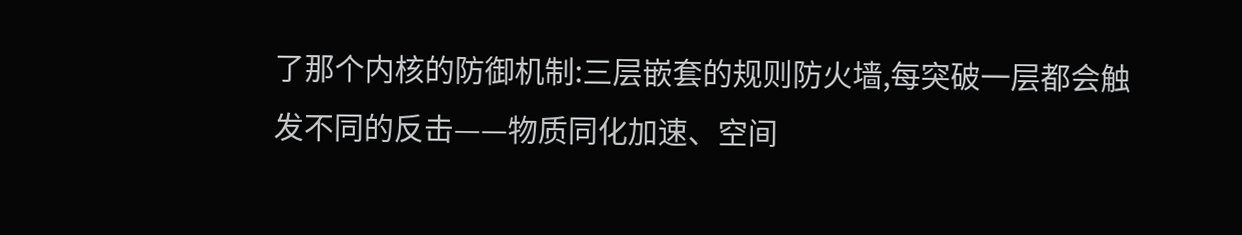了那个内核的防御机制:三层嵌套的规则防火墙,每突破一层都会触发不同的反击——物质同化加速、空间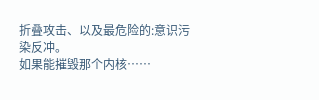折叠攻击、以及最危险的:意识污染反冲。
如果能摧毁那个内核……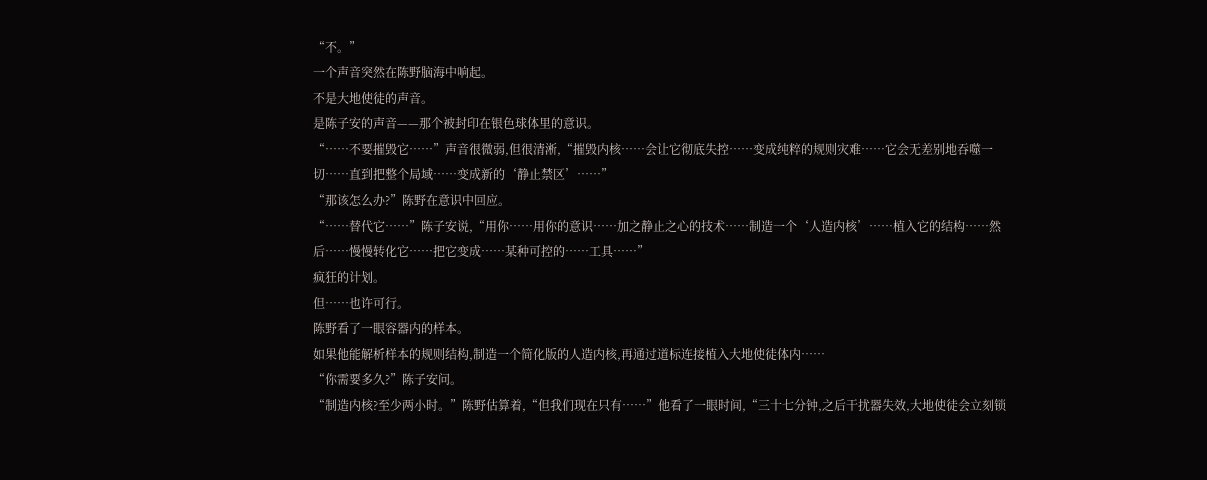“不。”
一个声音突然在陈野脑海中响起。
不是大地使徒的声音。
是陈子安的声音——那个被封印在银色球体里的意识。
“……不要摧毁它……”声音很微弱,但很清淅,“摧毁内核……会让它彻底失控……变成纯粹的规则灾难……它会无差别地吞噬一切……直到把整个局域……变成新的‘静止禁区’……”
“那该怎么办?”陈野在意识中回应。
“……替代它……”陈子安说,“用你……用你的意识……加之静止之心的技术……制造一个‘人造内核’……植入它的结构……然后……慢慢转化它……把它变成……某种可控的……工具……”
疯狂的计划。
但……也许可行。
陈野看了一眼容器内的样本。
如果他能解析样本的规则结构,制造一个简化版的人造内核,再通过道标连接植入大地使徒体内……
“你需要多久?”陈子安问。
“制造内核?至少两小时。”陈野估算着,“但我们现在只有……”他看了一眼时间,“三十七分钟,之后干扰器失效,大地使徒会立刻锁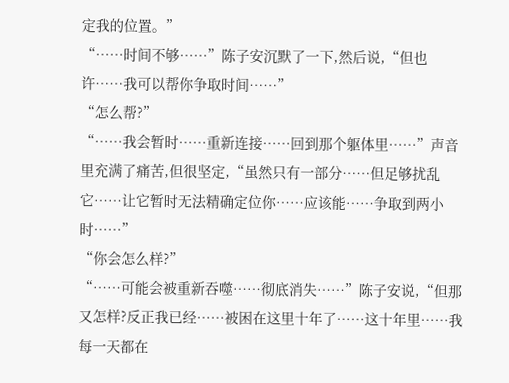定我的位置。”
“……时间不够……”陈子安沉默了一下,然后说,“但也许……我可以帮你争取时间……”
“怎么帮?”
“……我会暂时……重新连接……回到那个躯体里……”声音里充满了痛苦,但很坚定,“虽然只有一部分……但足够扰乱它……让它暂时无法精确定位你……应该能……争取到两小时……”
“你会怎么样?”
“……可能会被重新吞噬……彻底消失……”陈子安说,“但那又怎样?反正我已经……被困在这里十年了……这十年里……我每一天都在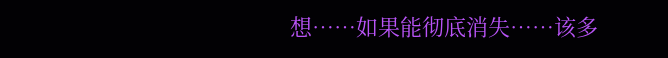想……如果能彻底消失……该多